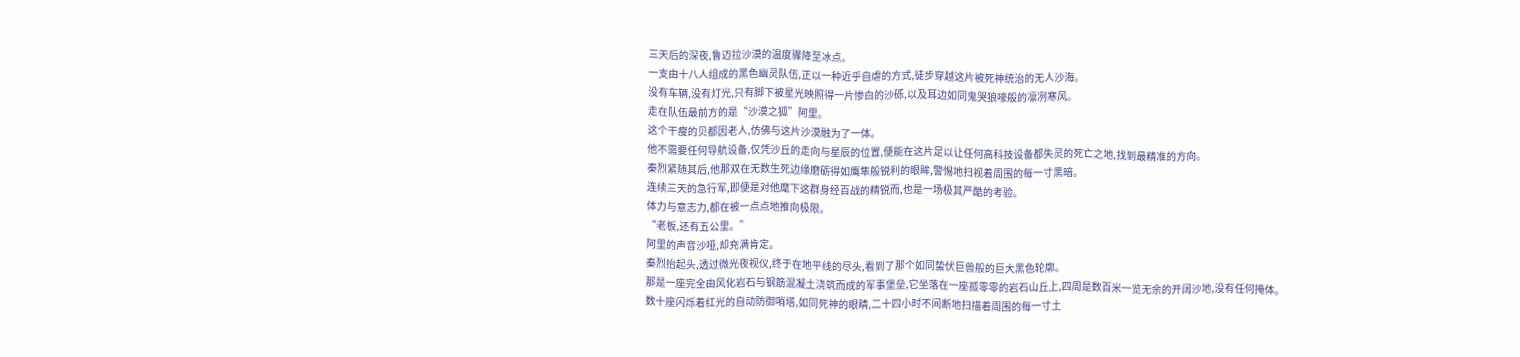三天后的深夜,鲁迈拉沙漠的温度骤降至冰点。
一支由十八人组成的黑色幽灵队伍,正以一种近乎自虐的方式,徒步穿越这片被死神统治的无人沙海。
没有车辆,没有灯光,只有脚下被星光映照得一片惨白的沙砾,以及耳边如同鬼哭狼嚎般的凛冽寒风。
走在队伍最前方的是“沙漠之狐”阿里。
这个干瘦的贝都因老人,仿佛与这片沙漠融为了一体。
他不需要任何导航设备,仅凭沙丘的走向与星辰的位置,便能在这片足以让任何高科技设备都失灵的死亡之地,找到最精准的方向。
秦烈紧随其后,他那双在无数生死边缘磨砺得如鹰隼般锐利的眼眸,警惕地扫视着周围的每一寸黑暗。
连续三天的急行军,即便是对他麾下这群身经百战的精锐而,也是一场极其严酷的考验。
体力与意志力,都在被一点点地推向极限。
“老板,还有五公里。”
阿里的声音沙哑,却充满肯定。
秦烈抬起头,透过微光夜视仪,终于在地平线的尽头,看到了那个如同蛰伏巨兽般的巨大黑色轮廓。
那是一座完全由风化岩石与钢筋混凝土浇筑而成的军事堡垒,它坐落在一座孤零零的岩石山丘上,四周是数百米一览无余的开阔沙地,没有任何掩体。
数十座闪烁着红光的自动防御哨塔,如同死神的眼睛,二十四小时不间断地扫描着周围的每一寸土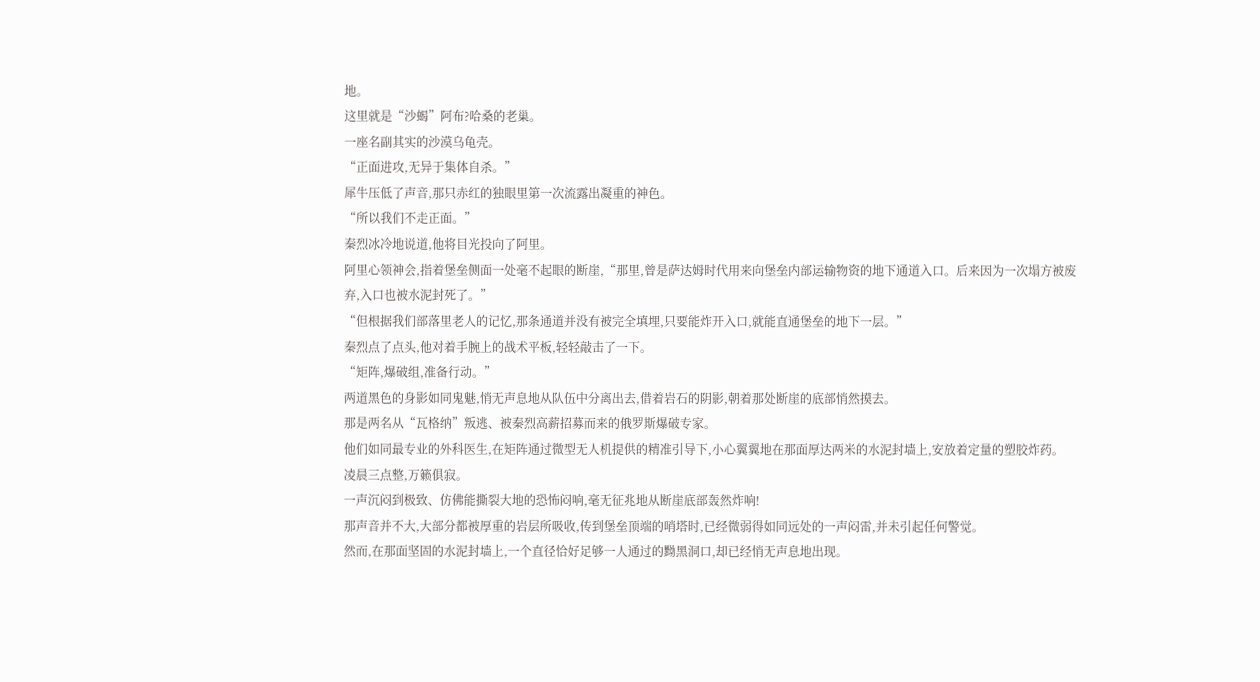地。
这里就是“沙蝎”阿布?哈桑的老巢。
一座名副其实的沙漠乌龟壳。
“正面进攻,无异于集体自杀。”
犀牛压低了声音,那只赤红的独眼里第一次流露出凝重的神色。
“所以我们不走正面。”
秦烈冰冷地说道,他将目光投向了阿里。
阿里心领神会,指着堡垒侧面一处毫不起眼的断崖,“那里,曾是萨达姆时代用来向堡垒内部运输物资的地下通道入口。后来因为一次塌方被废弃,入口也被水泥封死了。”
“但根据我们部落里老人的记忆,那条通道并没有被完全填埋,只要能炸开入口,就能直通堡垒的地下一层。”
秦烈点了点头,他对着手腕上的战术平板,轻轻敲击了一下。
“矩阵,爆破组,准备行动。”
两道黑色的身影如同鬼魅,悄无声息地从队伍中分离出去,借着岩石的阴影,朝着那处断崖的底部悄然摸去。
那是两名从“瓦格纳”叛逃、被秦烈高薪招募而来的俄罗斯爆破专家。
他们如同最专业的外科医生,在矩阵通过微型无人机提供的精准引导下,小心翼翼地在那面厚达两米的水泥封墙上,安放着定量的塑胶炸药。
凌晨三点整,万籁俱寂。
一声沉闷到极致、仿佛能撕裂大地的恐怖闷响,毫无征兆地从断崖底部轰然炸响!
那声音并不大,大部分都被厚重的岩层所吸收,传到堡垒顶端的哨塔时,已经微弱得如同远处的一声闷雷,并未引起任何警觉。
然而,在那面坚固的水泥封墙上,一个直径恰好足够一人通过的黝黑洞口,却已经悄无声息地出现。